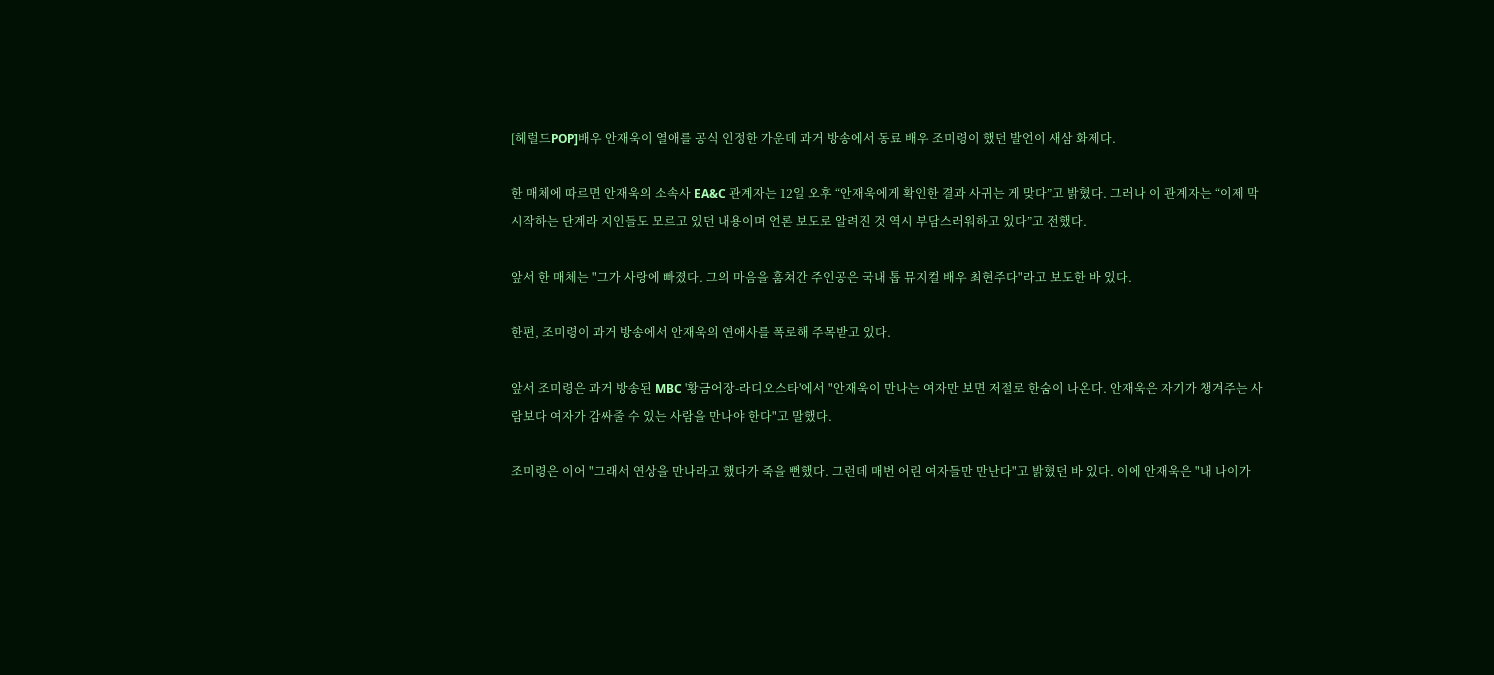[헤럴드POP]배우 안재욱이 열애를 공식 인정한 가운데 과거 방송에서 동료 배우 조미령이 했던 발언이 새삼 화제다.

한 매체에 따르면 안재욱의 소속사 EA&C 관계자는 12일 오후 “안재욱에게 확인한 결과 사귀는 게 맞다”고 밝혔다. 그러나 이 관계자는 “이제 막 시작하는 단계라 지인들도 모르고 있던 내용이며 언론 보도로 알려진 것 역시 부담스러워하고 있다”고 전했다.

앞서 한 매체는 "그가 사랑에 빠졌다. 그의 마음을 훔쳐간 주인공은 국내 톱 뮤지컬 배우 최현주다"라고 보도한 바 있다.

한편, 조미령이 과거 방송에서 안재욱의 연애사를 폭로해 주목받고 있다.

앞서 조미령은 과거 방송된 MBC '황금어장-라디오스타'에서 "안재욱이 만나는 여자만 보면 저절로 한숨이 나온다. 안재욱은 자기가 챙겨주는 사람보다 여자가 감싸줄 수 있는 사람을 만나야 한다"고 말했다.

조미령은 이어 "그래서 연상을 만나라고 했다가 죽을 뻔했다. 그런데 매번 어린 여자들만 만난다"고 밝혔던 바 있다. 이에 안재욱은 "내 나이가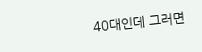40대인데 그러면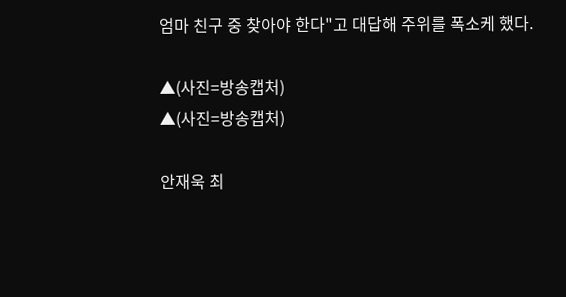엄마 친구 중 찾아야 한다"고 대답해 주위를 폭소케 했다.

▲(사진=방송캡처)
▲(사진=방송캡처)

안재욱 최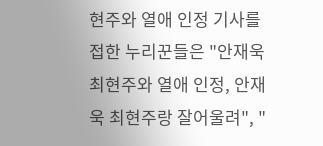현주와 열애 인정 기사를 접한 누리꾼들은 "안재욱 최현주와 열애 인정, 안재욱 최현주랑 잘어울려", "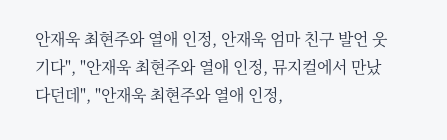안재욱 최현주와 열애 인정, 안재욱 엄마 친구 발언 웃기다", "안재욱 최현주와 열애 인정, 뮤지컬에서 만났다던데", "안재욱 최현주와 열애 인정,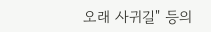오래 사귀길" 등의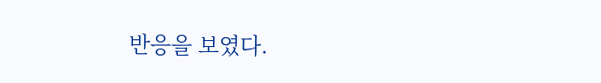반응을 보였다.